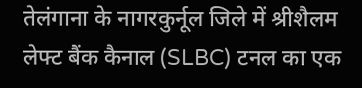तेलंगाना के नागरकुर्नूल जिले में श्रीशैलम लेफ्ट बैंक कैनाल (SLBC) टनल का एक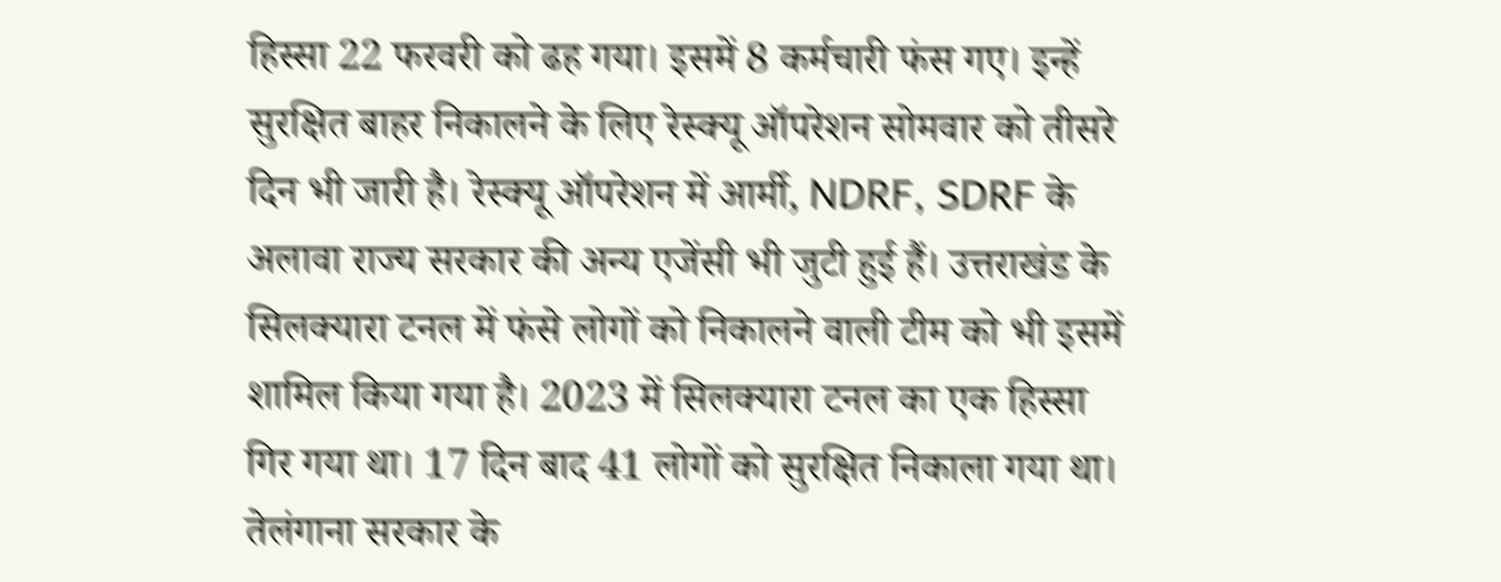हिस्सा 22 फरवरी को ढह गया। इसमें 8 कर्मचारी फंस गए। इन्हें सुरक्षित बाहर निकालने के लिए रेस्क्यू ऑपरेशन सोमवार को तीसरे दिन भी जारी है। रेस्क्यू ऑपरेशन में आर्मी, NDRF, SDRF के अलावा राज्य सरकार की अन्य एजेंसी भी जुटी हुई हैं। उत्तराखंड के सिलक्यारा टनल में फंसे लोगों को निकालने वाली टीम को भी इसमें शामिल किया गया है। 2023 में सिलक्यारा टनल का एक हिस्सा गिर गया था। 17 दिन बाद 41 लोगों को सुरक्षित निकाला गया था। तेलंगाना सरकार के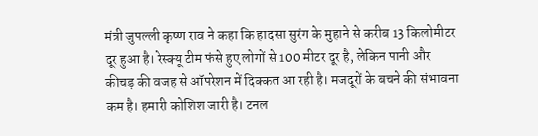मंत्री जुपल्ली कृष्ण राव ने कहा कि हादसा सुरंग के मुहाने से करीब 13 किलोमीटर दूर हुआ है। रेस्क्यू टीम फंसे हुए लोगों से 100 मीटर दूर है, लेकिन पानी और कीचड़ की वजह से ऑपरेशन में दिक्कत आ रही है। मजदूरों के बचने की संभावना कम है। हमारी कोशिश जारी है। टनल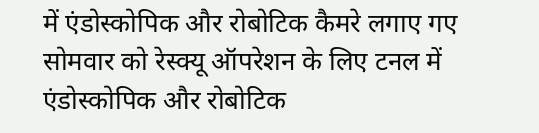में एंडोस्कोपिक और रोबोटिक कैमरे लगाए गए
सोमवार को रेस्क्यू ऑपरेशन के लिए टनल में एंडोस्कोपिक और रोबोटिक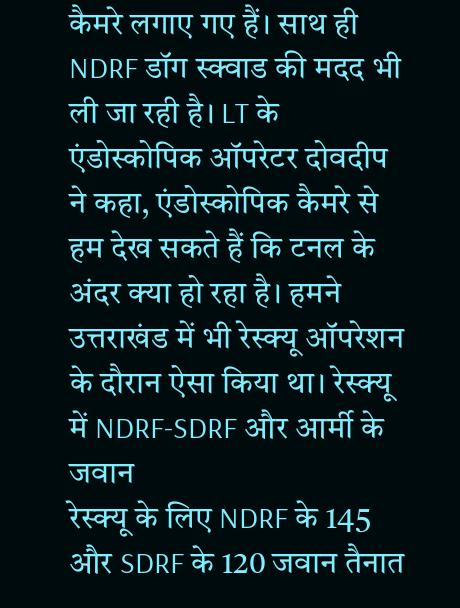कैमरे लगाए गए हैं। साथ ही NDRF डॉग स्क्वाड की मदद भी ली जा रही है। LT के एंडोस्कोपिक ऑपरेटर दोवदीप ने कहा, एंडोस्कोपिक कैमरे से हम देख सकते हैं कि टनल के अंदर क्या हो रहा है। हमने उत्तराखंड में भी रेस्क्यू ऑपरेशन के दौरान ऐसा किया था। रेस्क्यू में NDRF-SDRF और आर्मी के जवान
रेस्क्यू के लिए NDRF के 145 और SDRF के 120 जवान तैनात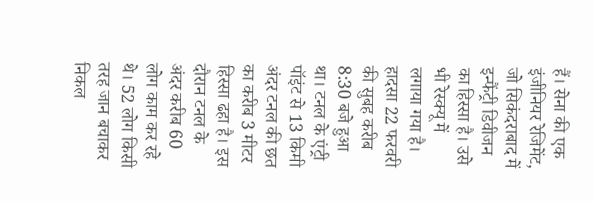हैं। सेना की एक इंजीनियर रेजिमेंट, जो सिकंदराबाद में इन्फैंट्री डिवीजन का हिस्सा है। उसे भी रेस्क्यू में लगाया गया है। हादसा 22 फरवरी की सुबह करीब 8:30 बजे हुआ था। टनल के एंट्री पॉइंट से 13 किमी अंदर टनल की छत का करीब 3 मीटर हिस्सा ढहा है। इस दौरान टनल के अंदर करीब 60 लोग काम कर रहे थे। 52 लोग किसी तरह जान बचाकर निकल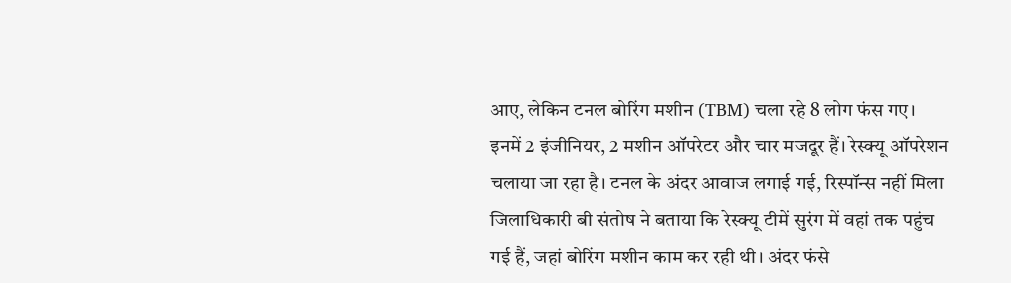आए, लेकिन टनल बोरिंग मशीन (TBM) चला रहे 8 लोग फंस गए। इनमें 2 इंजीनियर, 2 मशीन ऑपरेटर और चार मजदूर हैं। रेस्क्यू ऑपरेशन चलाया जा रहा है। टनल के अंदर आवाज लगाई गई, रिस्पॉन्स नहीं मिला
जिलाधिकारी बी संतोष ने बताया कि रेस्क्यू टीमें सुरंग में वहां तक पहुंच गई हैं, जहां बोरिंग मशीन काम कर रही थी। अंदर फंसे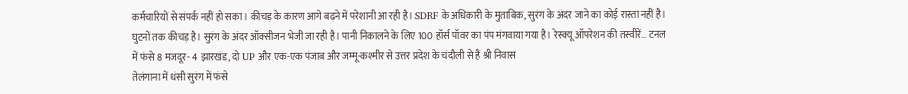कर्मचारियों से संपर्क नहीं हो सका। कीचड़ के कारण आगे बढ़ने में परेशानी आ रही है। SDRF के अधिकारी के मुताबिक, सुरंग के अंदर जाने का कोई रास्ता नहीं है। घुटनों तक कीचड़ है। सुरंग के अंदर ऑक्सीजन भेजी जा रही है। पानी निकालने के लिए 100 हॉर्स पॉवर का पंप मंगवाया गया है। रेस्क्यू ऑपरेशन की तस्वीरें… टनल में फंसे 8 मजदूर- 4 झारखंड, दो UP और एक-एक पंजाब और जम्मू-कश्मीर से उत्तर प्रदेश के चंदौली से हैं श्री निवास
तेलंगाना में धंसी सुरंग में फंसे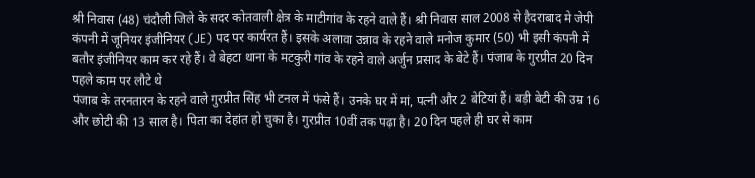श्री निवास (48) चंदौली जिले के सदर कोतवाली क्षेत्र के माटीगांव के रहने वाले हैं। श्री निवास साल 2008 से हैदराबाद मे जेपी कंपनी में जूनियर इंजीनियर (JE) पद पर कार्यरत हैं। इसके अलावा उन्नाव के रहने वाले मनोज कुमार (50) भी इसी कंपनी में बतौर इंजीनियर काम कर रहे हैं। वे बेहटा थाना के मटकुरी गांव के रहने वाले अर्जुन प्रसाद के बेटे हैं। पंजाब के गुरप्रीत 20 दिन पहले काम पर लौटे थे
पंजाब के तरनतारन के रहने वाले गुरप्रीत सिंह भी टनल में फंसे हैं। उनके घर में मां, पत्नी और 2 बेटियां हैं। बड़ी बेटी की उम्र 16 और छोटी की 13 साल है। पिता का देहांत हो चुका है। गुरप्रीत 10वीं तक पढ़ा है। 20 दिन पहले ही घर से काम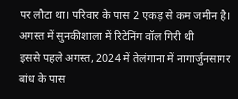पर लौटा था। परिवार के पास 2 एकड़ से कम जमीन है। अगस्त में सुनकीशाला में रिटेनिंग वॉल गिरी थी
इससे पहले अगस्त, 2024 में तेलंगाना में नागार्जुनसागर बांध के पास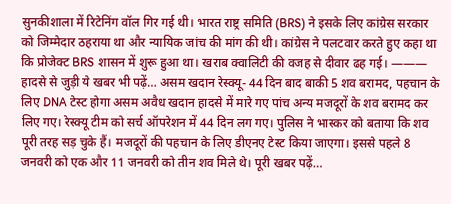सुनकीशाला में रिटेनिंग वॉल गिर गई थी। भारत राष्ट्र समिति (BRS) ने इसके लिए कांग्रेस सरकार को जिम्मेदार ठहराया था और न्यायिक जांच की मांग की थी। कांग्रेस ने पलटवार करते हुए कहा था कि प्रोजेक्ट BRS शासन में शुरू हुआ था। खराब क्वालिटी की वजह से दीवार ढह गई। ——— हादसे से जुड़ी ये खबर भी पढ़ें… असम खदान रेस्क्यू- 44 दिन बाद बाकी 5 शव बरामद, पहचान के लिए DNA टेस्ट होगा असम अवैध खदान हादसे में मारे गए पांच अन्य मजदूरों के शव बरामद कर लिए गए। रेस्क्यू टीम को सर्च ऑपरेशन में 44 दिन लग गए। पुलिस ने भास्कर को बताया कि शव पूरी तरह सड़ चुके हैं। मजदूरों की पहचान के लिए डीएनए टेस्ट किया जाएगा। इससे पहले 8 जनवरी को एक और 11 जनवरी को तीन शव मिले थे। पूरी खबर पढ़ें…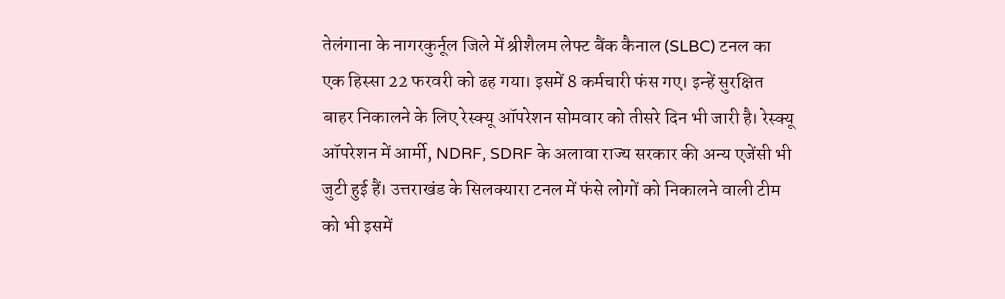तेलंगाना के नागरकुर्नूल जिले में श्रीशैलम लेफ्ट बैंक कैनाल (SLBC) टनल का एक हिस्सा 22 फरवरी को ढह गया। इसमें 8 कर्मचारी फंस गए। इन्हें सुरक्षित बाहर निकालने के लिए रेस्क्यू ऑपरेशन सोमवार को तीसरे दिन भी जारी है। रेस्क्यू ऑपरेशन में आर्मी, NDRF, SDRF के अलावा राज्य सरकार की अन्य एजेंसी भी जुटी हुई हैं। उत्तराखंड के सिलक्यारा टनल में फंसे लोगों को निकालने वाली टीम को भी इसमें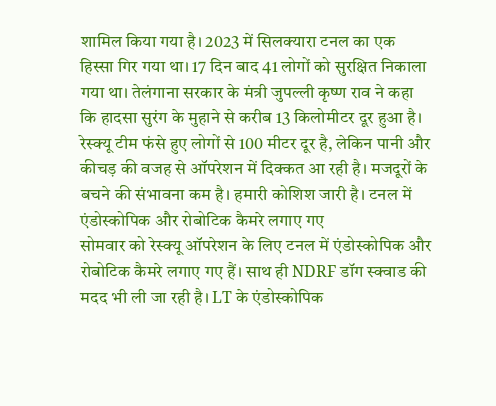शामिल किया गया है। 2023 में सिलक्यारा टनल का एक हिस्सा गिर गया था। 17 दिन बाद 41 लोगों को सुरक्षित निकाला गया था। तेलंगाना सरकार के मंत्री जुपल्ली कृष्ण राव ने कहा कि हादसा सुरंग के मुहाने से करीब 13 किलोमीटर दूर हुआ है। रेस्क्यू टीम फंसे हुए लोगों से 100 मीटर दूर है, लेकिन पानी और कीचड़ की वजह से ऑपरेशन में दिक्कत आ रही है। मजदूरों के बचने की संभावना कम है। हमारी कोशिश जारी है। टनल में एंडोस्कोपिक और रोबोटिक कैमरे लगाए गए
सोमवार को रेस्क्यू ऑपरेशन के लिए टनल में एंडोस्कोपिक और रोबोटिक कैमरे लगाए गए हैं। साथ ही NDRF डॉग स्क्वाड की मदद भी ली जा रही है। LT के एंडोस्कोपिक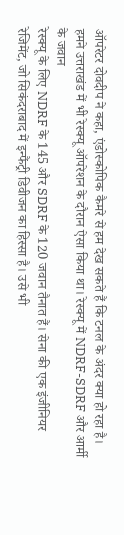ऑपरेटर दोवदीप ने कहा, एंडोस्कोपिक कैमरे से हम देख सकते हैं कि टनल के अंदर क्या हो रहा है। हमने उत्तराखंड में भी रेस्क्यू ऑपरेशन के दौरान ऐसा किया था। रेस्क्यू में NDRF-SDRF और आर्मी के जवान
रेस्क्यू के लिए NDRF के 145 और SDRF के 120 जवान तैनात हैं। सेना की एक इंजीनियर रेजिमेंट, जो सिकंदराबाद में इन्फैंट्री डिवीजन का हिस्सा है। उसे भी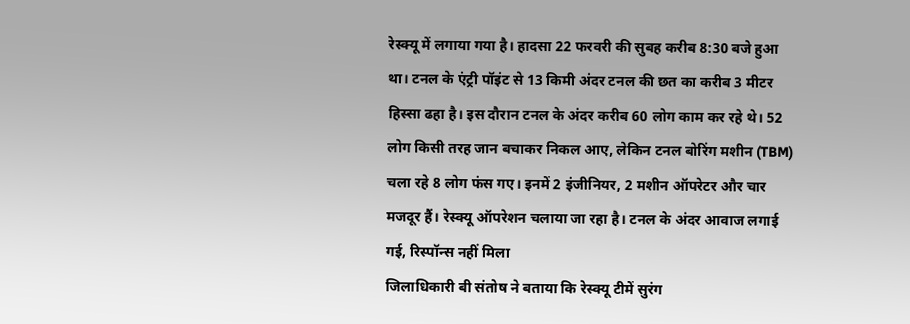रेस्क्यू में लगाया गया है। हादसा 22 फरवरी की सुबह करीब 8:30 बजे हुआ था। टनल के एंट्री पॉइंट से 13 किमी अंदर टनल की छत का करीब 3 मीटर हिस्सा ढहा है। इस दौरान टनल के अंदर करीब 60 लोग काम कर रहे थे। 52 लोग किसी तरह जान बचाकर निकल आए, लेकिन टनल बोरिंग मशीन (TBM) चला रहे 8 लोग फंस गए। इनमें 2 इंजीनियर, 2 मशीन ऑपरेटर और चार मजदूर हैं। रेस्क्यू ऑपरेशन चलाया जा रहा है। टनल के अंदर आवाज लगाई गई, रिस्पॉन्स नहीं मिला
जिलाधिकारी बी संतोष ने बताया कि रेस्क्यू टीमें सुरंग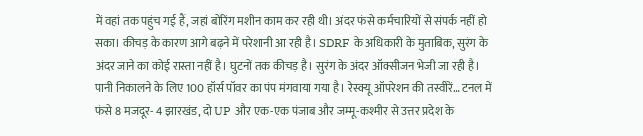में वहां तक पहुंच गई हैं, जहां बोरिंग मशीन काम कर रही थी। अंदर फंसे कर्मचारियों से संपर्क नहीं हो सका। कीचड़ के कारण आगे बढ़ने में परेशानी आ रही है। SDRF के अधिकारी के मुताबिक, सुरंग के अंदर जाने का कोई रास्ता नहीं है। घुटनों तक कीचड़ है। सुरंग के अंदर ऑक्सीजन भेजी जा रही है। पानी निकालने के लिए 100 हॉर्स पॉवर का पंप मंगवाया गया है। रेस्क्यू ऑपरेशन की तस्वीरें… टनल में फंसे 8 मजदूर- 4 झारखंड, दो UP और एक-एक पंजाब और जम्मू-कश्मीर से उत्तर प्रदेश के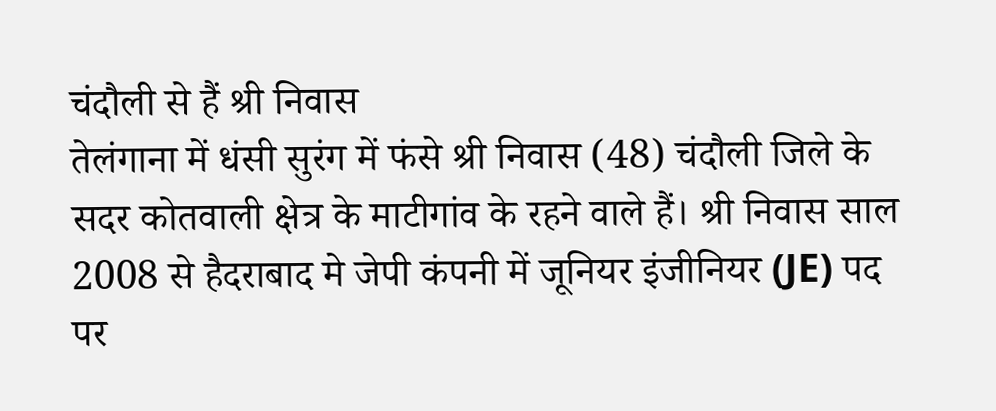चंदौली से हैं श्री निवास
तेलंगाना में धंसी सुरंग में फंसे श्री निवास (48) चंदौली जिले के सदर कोतवाली क्षेत्र के माटीगांव के रहने वाले हैं। श्री निवास साल 2008 से हैदराबाद मे जेपी कंपनी में जूनियर इंजीनियर (JE) पद पर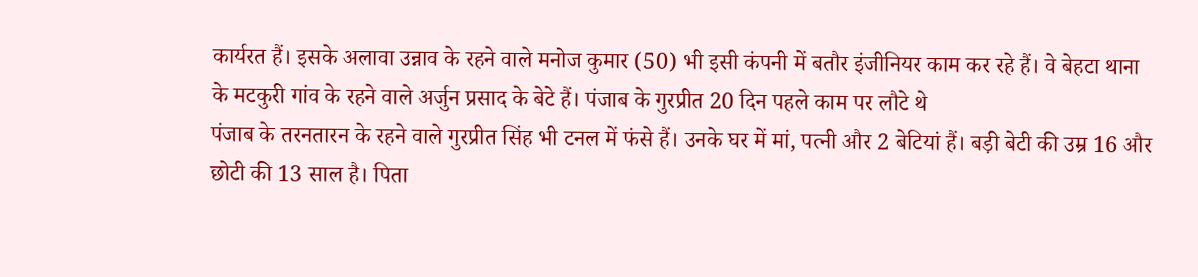कार्यरत हैं। इसके अलावा उन्नाव के रहने वाले मनोज कुमार (50) भी इसी कंपनी में बतौर इंजीनियर काम कर रहे हैं। वे बेहटा थाना के मटकुरी गांव के रहने वाले अर्जुन प्रसाद के बेटे हैं। पंजाब के गुरप्रीत 20 दिन पहले काम पर लौटे थे
पंजाब के तरनतारन के रहने वाले गुरप्रीत सिंह भी टनल में फंसे हैं। उनके घर में मां, पत्नी और 2 बेटियां हैं। बड़ी बेटी की उम्र 16 और छोटी की 13 साल है। पिता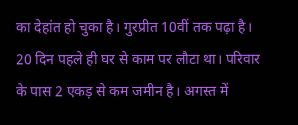का देहांत हो चुका है। गुरप्रीत 10वीं तक पढ़ा है। 20 दिन पहले ही घर से काम पर लौटा था। परिवार के पास 2 एकड़ से कम जमीन है। अगस्त में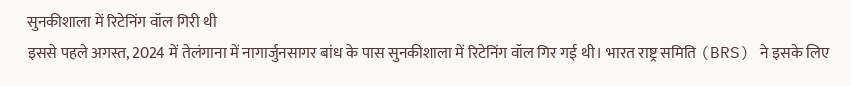सुनकीशाला में रिटेनिंग वॉल गिरी थी
इससे पहले अगस्त, 2024 में तेलंगाना में नागार्जुनसागर बांध के पास सुनकीशाला में रिटेनिंग वॉल गिर गई थी। भारत राष्ट्र समिति (BRS) ने इसके लिए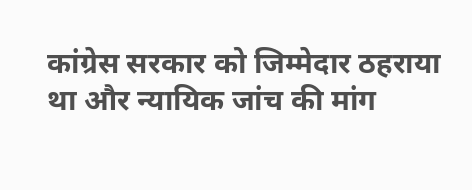कांग्रेस सरकार को जिम्मेदार ठहराया था और न्यायिक जांच की मांग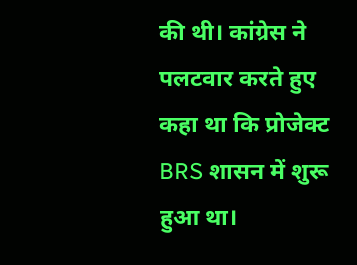की थी। कांग्रेस ने पलटवार करते हुए कहा था कि प्रोजेक्ट BRS शासन में शुरू हुआ था।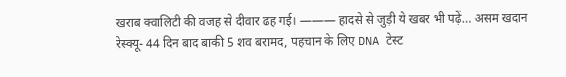खराब क्वालिटी की वजह से दीवार ढह गई। ——— हादसे से जुड़ी ये खबर भी पढ़ें… असम खदान रेस्क्यू- 44 दिन बाद बाकी 5 शव बरामद, पहचान के लिए DNA टेस्ट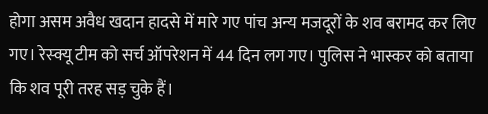होगा असम अवैध खदान हादसे में मारे गए पांच अन्य मजदूरों के शव बरामद कर लिए गए। रेस्क्यू टीम को सर्च ऑपरेशन में 44 दिन लग गए। पुलिस ने भास्कर को बताया कि शव पूरी तरह सड़ चुके हैं।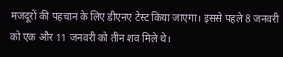मजदूरों की पहचान के लिए डीएनए टेस्ट किया जाएगा। इससे पहले 8 जनवरी को एक और 11 जनवरी को तीन शव मिले थे।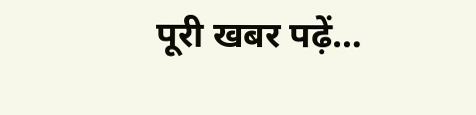पूरी खबर पढ़ें…